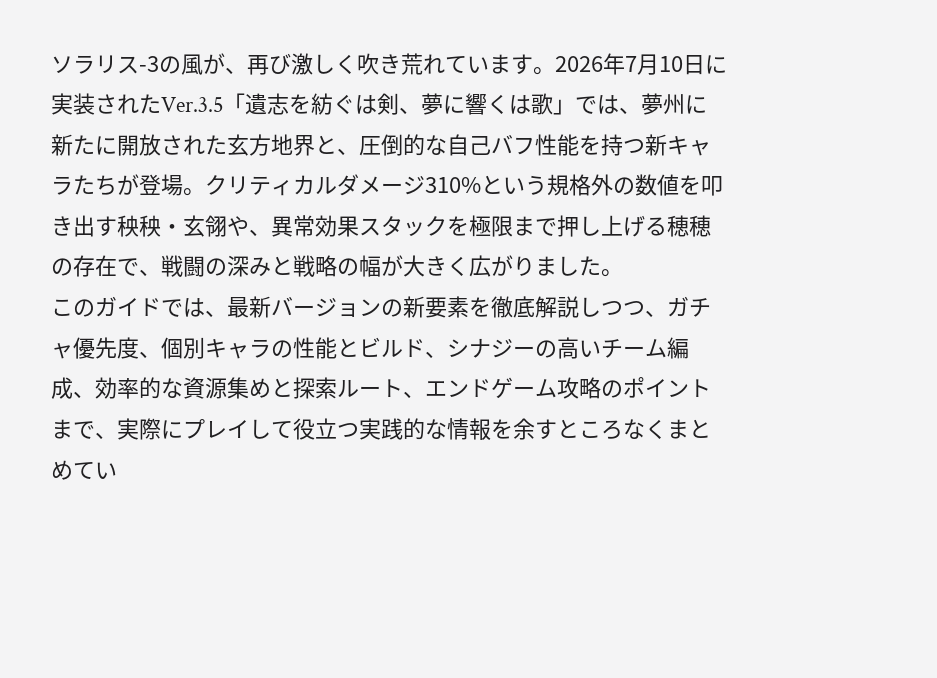ソラリス-3の風が、再び激しく吹き荒れています。2026年7月10日に実装されたVer.3.5「遺志を紡ぐは剣、夢に響くは歌」では、夢州に新たに開放された玄方地界と、圧倒的な自己バフ性能を持つ新キャラたちが登場。クリティカルダメージ310%という規格外の数値を叩き出す秧秧・玄翎や、異常効果スタックを極限まで押し上げる穂穂の存在で、戦闘の深みと戦略の幅が大きく広がりました。
このガイドでは、最新バージョンの新要素を徹底解説しつつ、ガチャ優先度、個別キャラの性能とビルド、シナジーの高いチーム編成、効率的な資源集めと探索ルート、エンドゲーム攻略のポイントまで、実際にプレイして役立つ実践的な情報を余すところなくまとめてい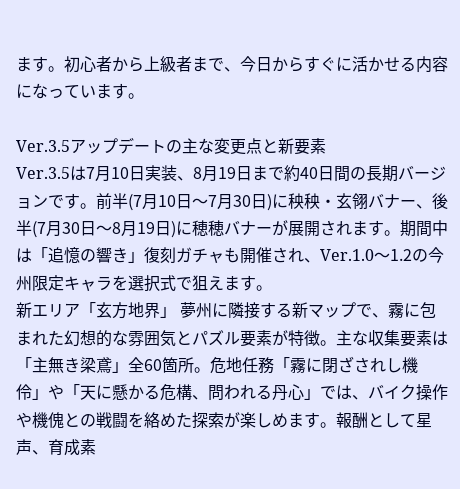ます。初心者から上級者まで、今日からすぐに活かせる内容になっています。

Ver.3.5アップデートの主な変更点と新要素
Ver.3.5は7月10日実装、8月19日まで約40日間の長期バージョンです。前半(7月10日〜7月30日)に秧秧・玄翎バナー、後半(7月30日〜8月19日)に穂穂バナーが展開されます。期間中は「追憶の響き」復刻ガチャも開催され、Ver.1.0〜1.2の今州限定キャラを選択式で狙えます。
新エリア「玄方地界」 夢州に隣接する新マップで、霧に包まれた幻想的な雰囲気とパズル要素が特徴。主な収集要素は「主無き梁鳶」全60箇所。危地任務「霧に閉ざされし機伶」や「天に懸かる危構、問われる丹心」では、バイク操作や機傀との戦闘を絡めた探索が楽しめます。報酬として星声、育成素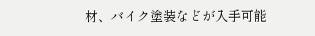材、バイク塗装などが入手可能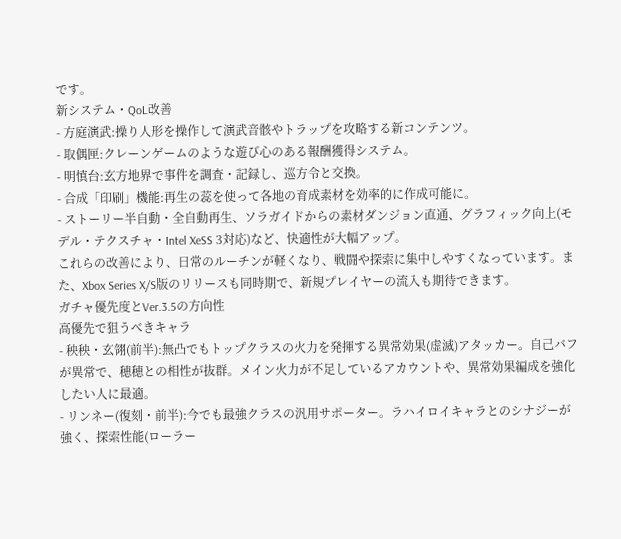です。
新システム・QoL改善
- 方庭演武:操り人形を操作して演武音骸やトラップを攻略する新コンテンツ。
- 取偶匣:クレーンゲームのような遊び心のある報酬獲得システム。
- 明慎台:玄方地界で事件を調査・記録し、巡方令と交換。
- 合成「印刷」機能:再生の蕊を使って各地の育成素材を効率的に作成可能に。
- ストーリー半自動・全自動再生、ソラガイドからの素材ダンジョン直通、グラフィック向上(モデル・テクスチャ・Intel XeSS 3対応)など、快適性が大幅アップ。
これらの改善により、日常のルーチンが軽くなり、戦闘や探索に集中しやすくなっています。また、Xbox Series X/S版のリリースも同時期で、新規プレイヤーの流入も期待できます。
ガチャ優先度とVer.3.5の方向性
高優先で狙うべきキャラ
- 秧秧・玄翎(前半):無凸でもトップクラスの火力を発揮する異常効果(虚滅)アタッカー。自己バフが異常で、穂穂との相性が抜群。メイン火力が不足しているアカウントや、異常効果編成を強化したい人に最適。
- リンネー(復刻・前半):今でも最強クラスの汎用サポーター。ラハイロイキャラとのシナジーが強く、探索性能(ローラー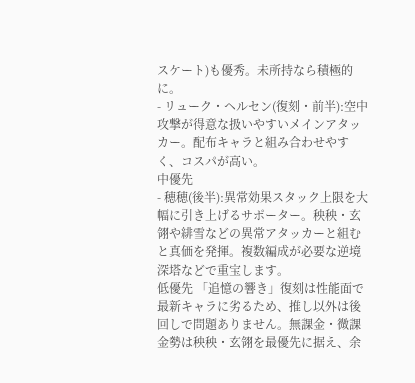スケート)も優秀。未所持なら積極的に。
- リューク・ヘルセン(復刻・前半):空中攻撃が得意な扱いやすいメインアタッカー。配布キャラと組み合わせやすく、コスパが高い。
中優先
- 穂穂(後半):異常効果スタック上限を大幅に引き上げるサポーター。秧秧・玄翎や緋雪などの異常アタッカーと組むと真価を発揮。複数編成が必要な逆境深塔などで重宝します。
低優先 「追憶の響き」復刻は性能面で最新キャラに劣るため、推し以外は後回しで問題ありません。無課金・微課金勢は秧秧・玄翎を最優先に据え、余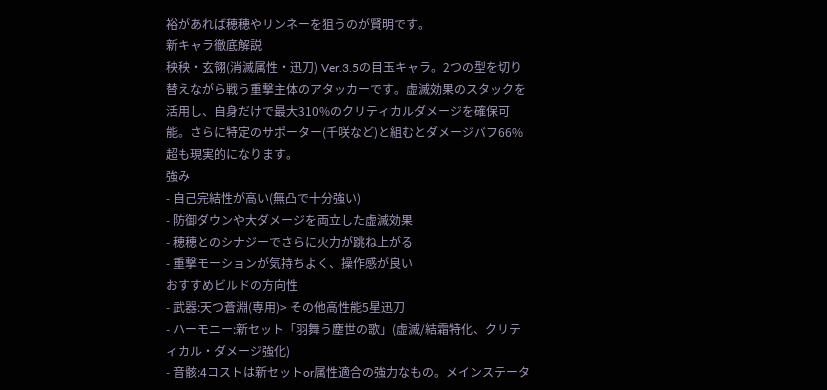裕があれば穂穂やリンネーを狙うのが賢明です。
新キャラ徹底解説
秧秧・玄翎(消滅属性・迅刀) Ver.3.5の目玉キャラ。2つの型を切り替えながら戦う重撃主体のアタッカーです。虚滅効果のスタックを活用し、自身だけで最大310%のクリティカルダメージを確保可能。さらに特定のサポーター(千咲など)と組むとダメージバフ66%超も現実的になります。
強み
- 自己完結性が高い(無凸で十分強い)
- 防御ダウンや大ダメージを両立した虚滅効果
- 穂穂とのシナジーでさらに火力が跳ね上がる
- 重撃モーションが気持ちよく、操作感が良い
おすすめビルドの方向性
- 武器:天つ蒼淵(専用)> その他高性能5星迅刀
- ハーモニー:新セット「羽舞う塵世の歌」(虚滅/結霜特化、クリティカル・ダメージ強化)
- 音骸:4コストは新セットor属性適合の強力なもの。メインステータ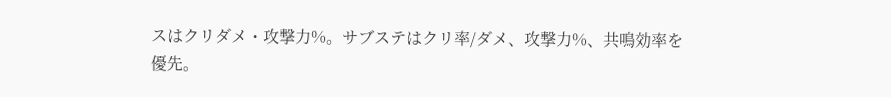スはクリダメ・攻撃力%。サブステはクリ率/ダメ、攻撃力%、共鳴効率を優先。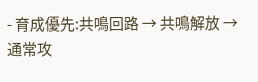- 育成優先:共鳴回路 → 共鳴解放 → 通常攻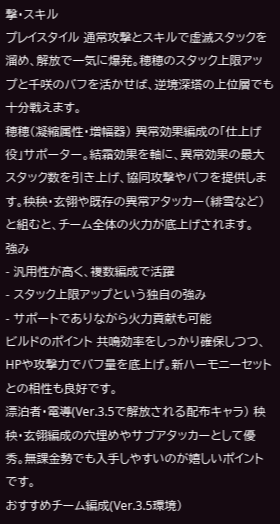撃・スキル
プレイスタイル 通常攻撃とスキルで虚滅スタックを溜め、解放で一気に爆発。穂穂のスタック上限アップと千咲のバフを活かせば、逆境深塔の上位層でも十分戦えます。
穂穂(凝縮属性・増幅器) 異常効果編成の「仕上げ役」サポーター。結霜効果を軸に、異常効果の最大スタック数を引き上げ、協同攻撃やバフを提供します。秧秧・玄翎や既存の異常アタッカー(緋雪など)と組むと、チーム全体の火力が底上げされます。
強み
- 汎用性が高く、複数編成で活躍
- スタック上限アップという独自の強み
- サポートでありながら火力貢献も可能
ビルドのポイント 共鳴効率をしっかり確保しつつ、HPや攻撃力でバフ量を底上げ。新ハーモニーセットとの相性も良好です。
漂泊者・電導(Ver.3.5で解放される配布キャラ) 秧秧・玄翎編成の穴埋めやサブアタッカーとして優秀。無課金勢でも入手しやすいのが嬉しいポイントです。
おすすめチーム編成(Ver.3.5環境)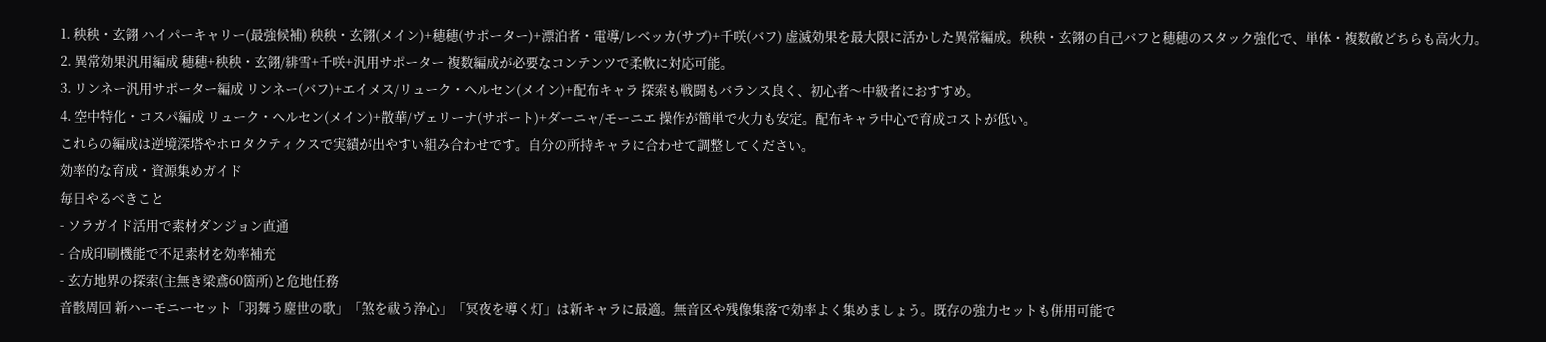1. 秧秧・玄翎 ハイパーキャリー(最強候補) 秧秧・玄翎(メイン)+穂穂(サポーター)+漂泊者・電導/レベッカ(サブ)+千咲(バフ) 虚滅効果を最大限に活かした異常編成。秧秧・玄翎の自己バフと穂穂のスタック強化で、単体・複数敵どちらも高火力。
2. 異常効果汎用編成 穂穂+秧秧・玄翎/緋雪+千咲+汎用サポーター 複数編成が必要なコンテンツで柔軟に対応可能。
3. リンネー汎用サポーター編成 リンネー(バフ)+エイメス/リューク・ヘルセン(メイン)+配布キャラ 探索も戦闘もバランス良く、初心者〜中級者におすすめ。
4. 空中特化・コスパ編成 リューク・ヘルセン(メイン)+散華/ヴェリーナ(サポート)+ダーニャ/モーニエ 操作が簡単で火力も安定。配布キャラ中心で育成コストが低い。
これらの編成は逆境深塔やホロタクティクスで実績が出やすい組み合わせです。自分の所持キャラに合わせて調整してください。
効率的な育成・資源集めガイド
毎日やるべきこと
- ソラガイド活用で素材ダンジョン直通
- 合成印刷機能で不足素材を効率補充
- 玄方地界の探索(主無き梁鳶60箇所)と危地任務
音骸周回 新ハーモニーセット「羽舞う塵世の歌」「煞を祓う浄心」「冥夜を導く灯」は新キャラに最適。無音区や残像集落で効率よく集めましょう。既存の強力セットも併用可能で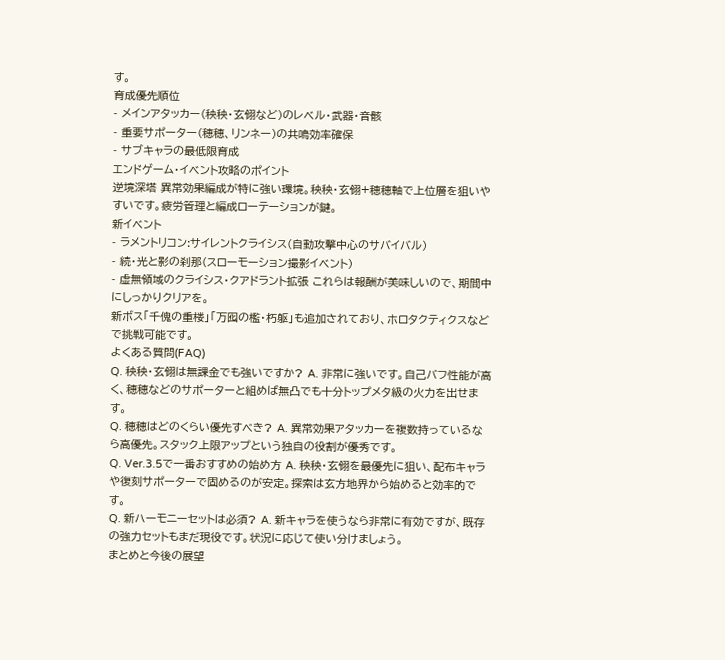す。
育成優先順位
- メインアタッカー(秧秧・玄翎など)のレベル・武器・音骸
- 重要サポーター(穂穂、リンネー)の共鳴効率確保
- サブキャラの最低限育成
エンドゲーム・イベント攻略のポイント
逆境深塔 異常効果編成が特に強い環境。秧秧・玄翎+穂穂軸で上位層を狙いやすいです。疲労管理と編成ローテーションが鍵。
新イベント
- ラメントリコン:サイレントクライシス(自動攻撃中心のサバイバル)
- 続・光と影の刹那(スローモーション撮影イベント)
- 虚無領域のクライシス・クアドラント拡張 これらは報酬が美味しいので、期間中にしっかりクリアを。
新ボス「千傀の重楼」「万囮の檻・朽躯」も追加されており、ホロタクティクスなどで挑戦可能です。
よくある質問(FAQ)
Q. 秧秧・玄翎は無課金でも強いですか? A. 非常に強いです。自己バフ性能が高く、穂穂などのサポーターと組めば無凸でも十分トップメタ級の火力を出せます。
Q. 穂穂はどのくらい優先すべき? A. 異常効果アタッカーを複数持っているなら高優先。スタック上限アップという独自の役割が優秀です。
Q. Ver.3.5で一番おすすめの始め方 A. 秧秧・玄翎を最優先に狙い、配布キャラや復刻サポーターで固めるのが安定。探索は玄方地界から始めると効率的です。
Q. 新ハーモニーセットは必須? A. 新キャラを使うなら非常に有効ですが、既存の強力セットもまだ現役です。状況に応じて使い分けましょう。
まとめと今後の展望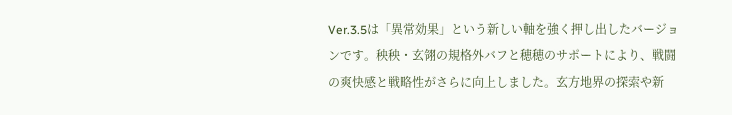Ver.3.5は「異常効果」という新しい軸を強く押し出したバージョンです。秧秧・玄翎の規格外バフと穂穂のサポートにより、戦闘の爽快感と戦略性がさらに向上しました。玄方地界の探索や新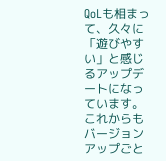QoLも相まって、久々に「遊びやすい」と感じるアップデートになっています。
これからもバージョンアップごと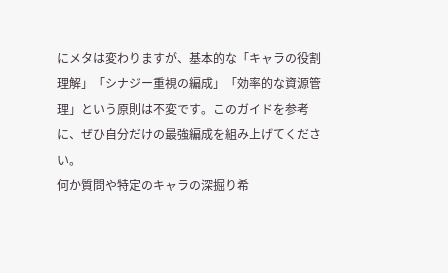にメタは変わりますが、基本的な「キャラの役割理解」「シナジー重視の編成」「効率的な資源管理」という原則は不変です。このガイドを参考に、ぜひ自分だけの最強編成を組み上げてください。
何か質問や特定のキャラの深掘り希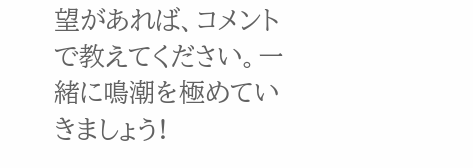望があれば、コメントで教えてください。一緒に鳴潮を極めていきましょう!